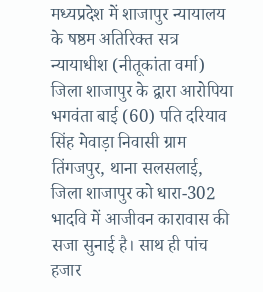मध्यप्रदेश में शाजापुर न्यायालय के षष्ठम अतिरिक्त सत्र न्यायाधीश (नीतूकांता वर्मा) जिला शाजापुर के द्वारा आरोपिया भगवंता बाई (60) पति दरियाव सिंह मेवाड़ा निवासी ग्राम तिंगजपुर, थाना सलसलाई, जिला शाजापुर को धारा-302 भादवि में आजीवन कारावास की सजा सुनाई है। साथ ही पांच हजार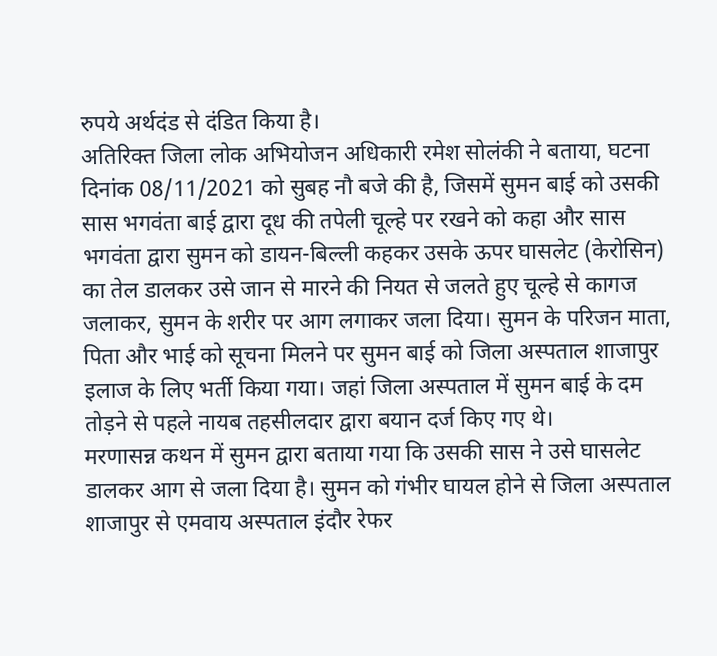रुपये अर्थदंड से दंडित किया है।
अतिरिक्त जिला लोक अभियोजन अधिकारी रमेश सोलंकी ने बताया, घटना दिनांक 08/11/2021 को सुबह नौ बजे की है, जिसमें सुमन बाई को उसकी सास भगवंता बाई द्वारा दूध की तपेली चूल्हे पर रखने को कहा और सास भगवंता द्वारा सुमन को डायन-बिल्ली कहकर उसके ऊपर घासलेट (केरोसिन) का तेल डालकर उसे जान से मारने की नियत से जलते हुए चूल्हे से कागज जलाकर, सुमन के शरीर पर आग लगाकर जला दिया। सुमन के परिजन माता, पिता और भाई को सूचना मिलने पर सुमन बाई को जिला अस्पताल शाजापुर इलाज के लिए भर्ती किया गया। जहां जिला अस्पताल में सुमन बाई के दम तोड़ने से पहले नायब तहसीलदार द्वारा बयान दर्ज किए गए थे।
मरणासन्न कथन में सुमन द्वारा बताया गया कि उसकी सास ने उसे घासलेट डालकर आग से जला दिया है। सुमन को गंभीर घायल होने से जिला अस्पताल शाजापुर से एमवाय अस्पताल इंदौर रेफर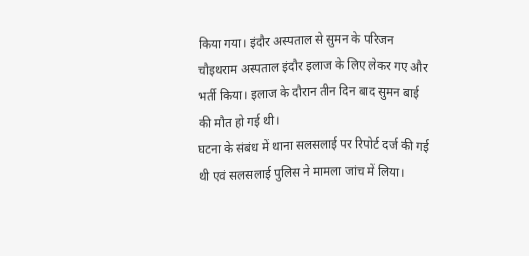किया गया। इंदौर अस्पताल से सुमन के परिजन चौइथराम अस्पताल इंदौर इलाज के लिए लेकर गए और भर्ती किया। इलाज के दौरान तीन दिन बाद सुमन बाई की मौत हो गई थी।
घटना के संबंध में थाना सलसलाई पर रिपोर्ट दर्ज की गई थी एवं सलसलाई पुलिस ने मामला जांच में लिया।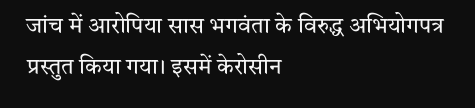जांच में आरोपिया सास भगवंता के विरुद्ध अभियोगपत्र प्रस्तुत किया गया। इसमें केरोसीन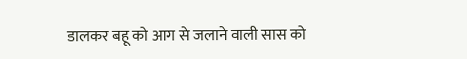डालकर बहू को आग से जलाने वाली सास को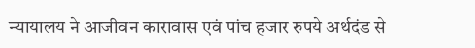न्यायालय ने आजीवन कारावास एवं पांच हजार रुपये अर्थदंड से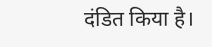दंडित किया है।